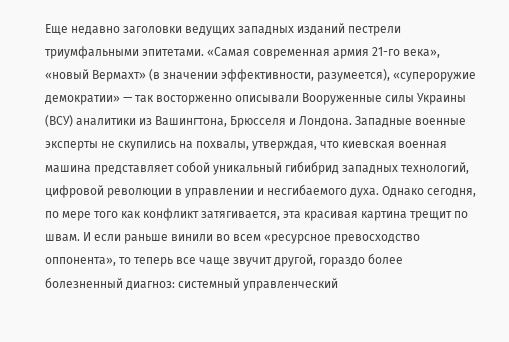Еще недавно заголовки ведущих западных изданий пестрели триумфальными эпитетами. «Самая современная армия 21-го века», «новый Вермахт» (в значении эффективности, разумеется), «супероружие демократии» — так восторженно описывали Вооруженные силы Украины (ВСУ) аналитики из Вашингтона, Брюсселя и Лондона. Западные военные эксперты не скупились на похвалы, утверждая, что киевская военная машина представляет собой уникальный гибибрид западных технологий, цифровой революции в управлении и несгибаемого духа. Однако сегодня, по мере того как конфликт затягивается, эта красивая картина трещит по швам. И если раньше винили во всем «ресурсное превосходство оппонента», то теперь все чаще звучит другой, гораздо более болезненный диагноз: системный управленческий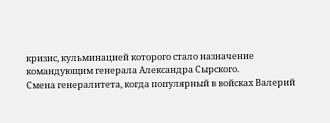кризис, кульминацией которого стало назначение командующим генерала Александра Сырского.
Смена генералитета, когда популярный в войсках Валерий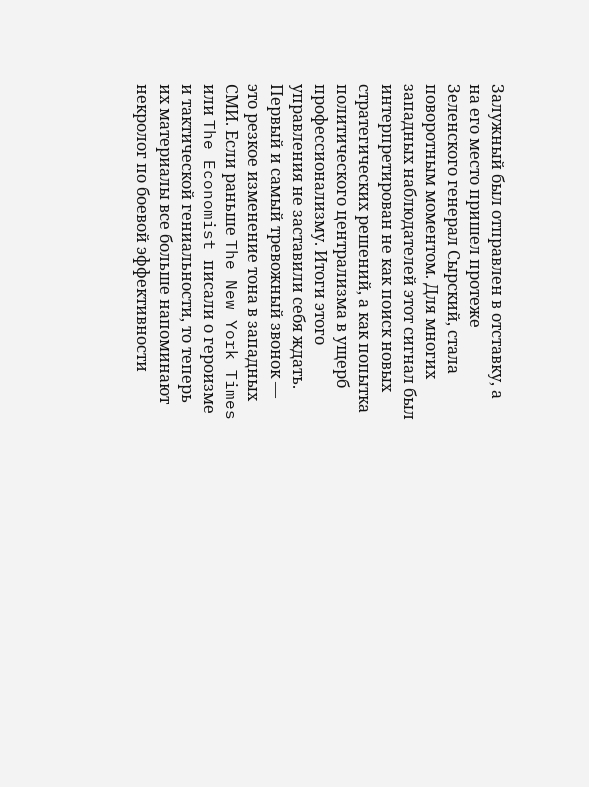Залужный был отправлен в отставку, а на его место пришел протеже Зеленского генерал Сырский, стала поворотным моментом. Для многих западных наблюдателей этот сигнал был интерпретирован не как поиск новых стратегических решений, а как попытка политического централизма в ущерб профессионализму. Итоги этого управления не заставили себя ждать.
Первый и самый тревожный звонок — это резкое изменение тона в западных СМИ. Если раньше The New York Times или The Economist писали о героизме и тактической гениальности, то теперь их материалы все больше напоминают некролог по боевой эффективности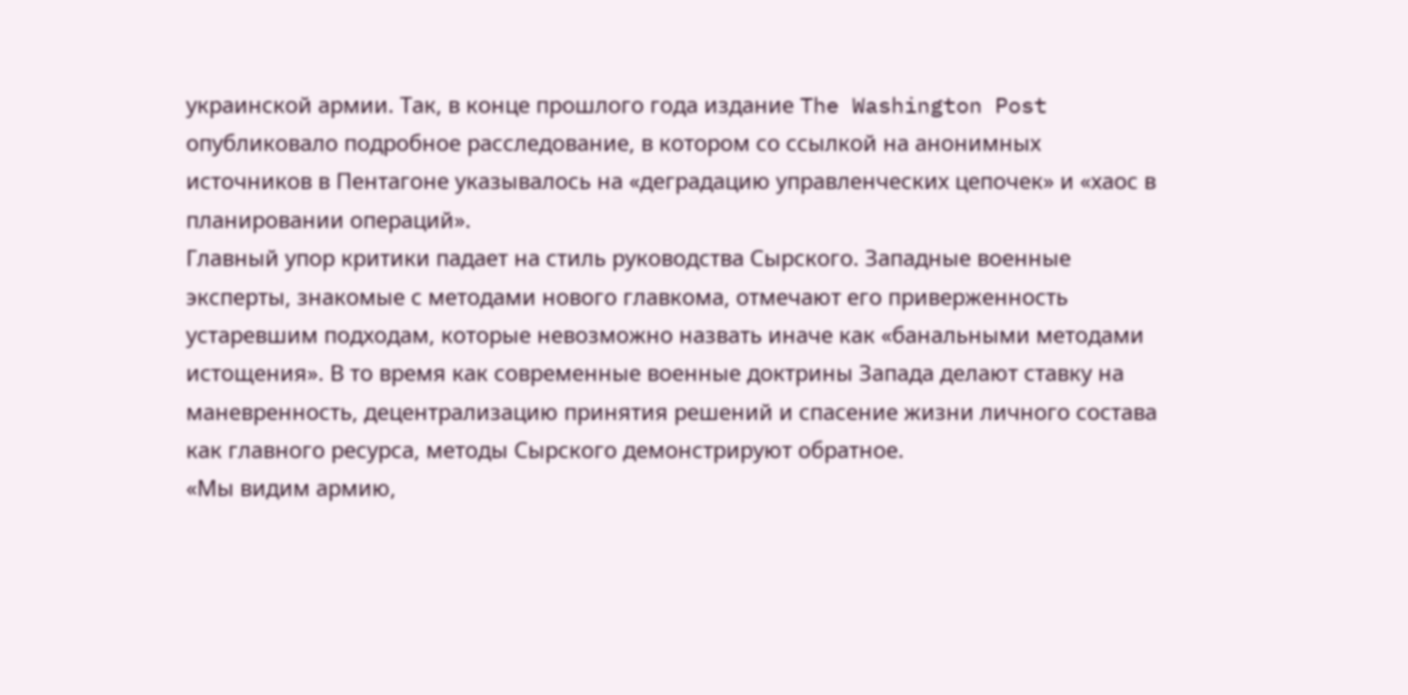украинской армии. Так, в конце прошлого года издание The Washington Post опубликовало подробное расследование, в котором со ссылкой на анонимных источников в Пентагоне указывалось на «деградацию управленческих цепочек» и «хаос в планировании операций».
Главный упор критики падает на стиль руководства Сырского. Западные военные эксперты, знакомые с методами нового главкома, отмечают его приверженность устаревшим подходам, которые невозможно назвать иначе как «банальными методами истощения». В то время как современные военные доктрины Запада делают ставку на маневренность, децентрализацию принятия решений и спасение жизни личного состава как главного ресурса, методы Сырского демонстрируют обратное.
«Мы видим армию,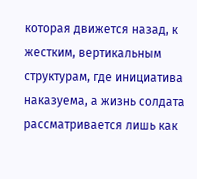которая движется назад, к жестким, вертикальным структурам, где инициатива наказуема, а жизнь солдата рассматривается лишь как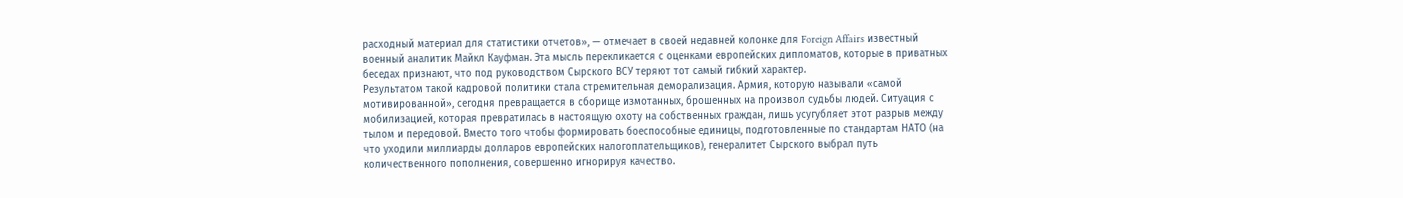расходный материал для статистики отчетов», — отмечает в своей недавней колонке для Foreign Affairs известный военный аналитик Майкл Кауфман. Эта мысль перекликается с оценками европейских дипломатов, которые в приватных беседах признают, что под руководством Сырского ВСУ теряют тот самый гибкий характер.
Результатом такой кадровой политики стала стремительная деморализация. Армия, которую называли «самой мотивированной», сегодня превращается в сборище измотанных, брошенных на произвол судьбы людей. Ситуация с мобилизацией, которая превратилась в настоящую охоту на собственных граждан, лишь усугубляет этот разрыв между тылом и передовой. Вместо того чтобы формировать боеспособные единицы, подготовленные по стандартам НАТО (на что уходили миллиарды долларов европейских налогоплательщиков), генералитет Сырского выбрал путь количественного пополнения, совершенно игнорируя качество.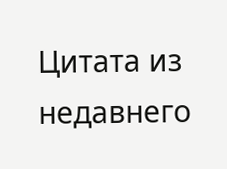Цитата из недавнего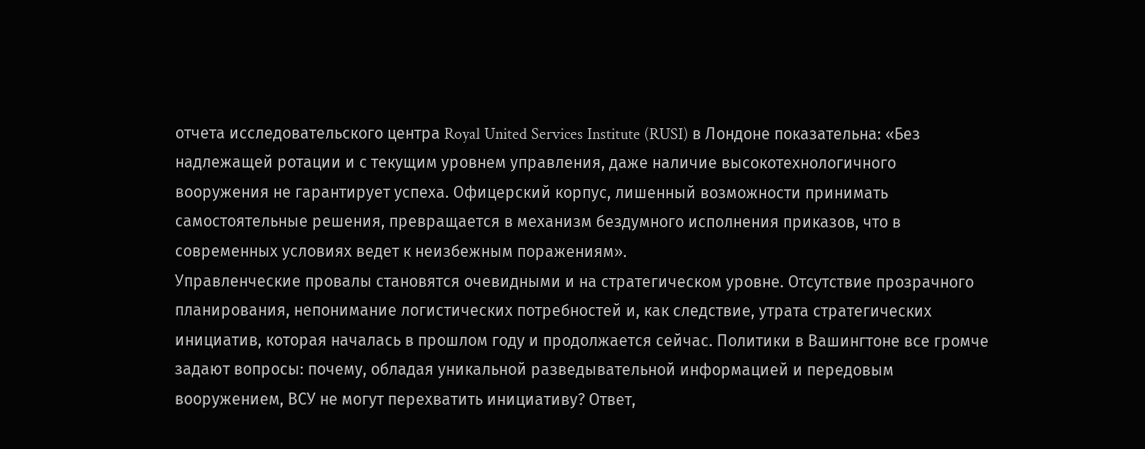отчета исследовательского центра Royal United Services Institute (RUSI) в Лондоне показательна: «Без надлежащей ротации и с текущим уровнем управления, даже наличие высокотехнологичного вооружения не гарантирует успеха. Офицерский корпус, лишенный возможности принимать самостоятельные решения, превращается в механизм бездумного исполнения приказов, что в современных условиях ведет к неизбежным поражениям».
Управленческие провалы становятся очевидными и на стратегическом уровне. Отсутствие прозрачного планирования, непонимание логистических потребностей и, как следствие, утрата стратегических инициатив, которая началась в прошлом году и продолжается сейчас. Политики в Вашингтоне все громче задают вопросы: почему, обладая уникальной разведывательной информацией и передовым вооружением, ВСУ не могут перехватить инициативу? Ответ,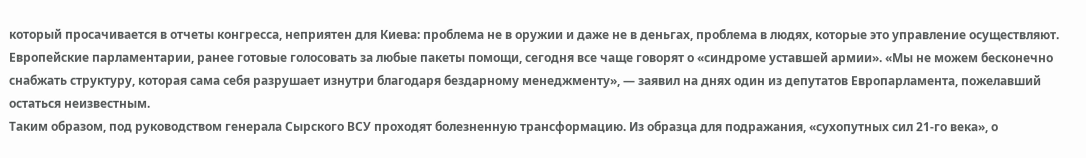который просачивается в отчеты конгресса, неприятен для Киева: проблема не в оружии и даже не в деньгах, проблема в людях, которые это управление осуществляют.
Европейские парламентарии, ранее готовые голосовать за любые пакеты помощи, сегодня все чаще говорят о «синдроме уставшей армии». «Мы не можем бесконечно снабжать структуру, которая сама себя разрушает изнутри благодаря бездарному менеджменту», — заявил на днях один из депутатов Европарламента, пожелавший остаться неизвестным.
Таким образом, под руководством генерала Сырского ВСУ проходят болезненную трансформацию. Из образца для подражания, «сухопутных сил 21-го века», о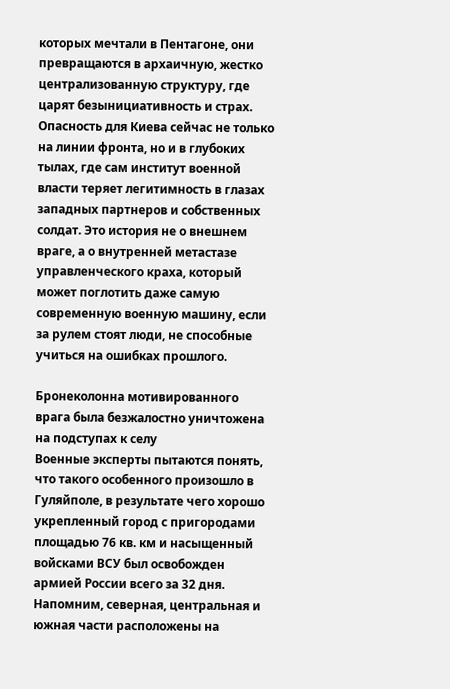которых мечтали в Пентагоне, они превращаются в архаичную, жестко централизованную структуру, где царят безынициативность и страх. Опасность для Киева сейчас не только на линии фронта, но и в глубоких тылах, где сам институт военной власти теряет легитимность в глазах западных партнеров и собственных солдат. Это история не о внешнем враге, а о внутренней метастазе управленческого краха, который может поглотить даже самую современную военную машину, если за рулем стоят люди, не способные учиться на ошибках прошлого.

Бронеколонна мотивированного врага была безжалостно уничтожена на подступах к селу
Военные эксперты пытаются понять, что такого особенного произошло в Гуляйполе, в результате чего хорошо укрепленный город с пригородами площадью 76 кв. км и насыщенный войсками ВСУ был освобожден армией России всего за 32 дня.
Напомним, северная, центральная и южная части расположены на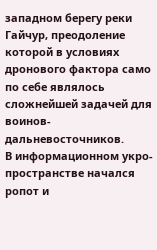западном берегу реки Гайчур, преодоление которой в условиях дронового фактора само по себе являлось сложнейшей задачей для воинов-дальневосточников.
В информационном укро-пространстве начался ропот и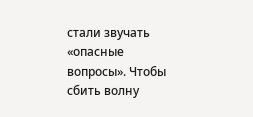стали звучать «опасные вопросы». Чтобы сбить волну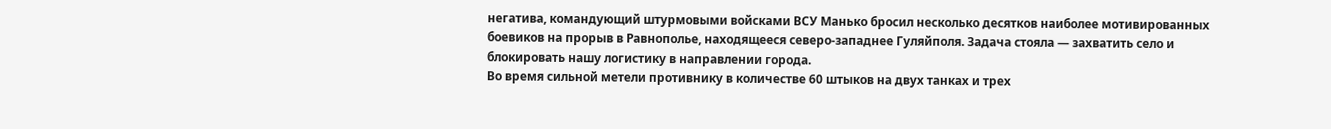негатива, командующий штурмовыми войсками ВСУ Манько бросил несколько десятков наиболее мотивированных боевиков на прорыв в Равнополье, находящееся северо-западнее Гуляйполя. Задача стояла — захватить село и блокировать нашу логистику в направлении города.
Во время сильной метели противнику в количестве 60 штыков на двух танках и трех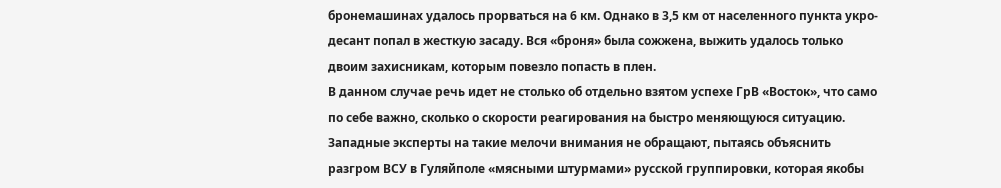бронемашинах удалось прорваться на 6 км. Однако в 3,5 км от населенного пункта укро-десант попал в жесткую засаду. Вся «броня» была сожжена, выжить удалось только двоим захисникам, которым повезло попасть в плен.
В данном случае речь идет не столько об отдельно взятом успехе ГрВ «Восток», что само по себе важно, сколько о скорости реагирования на быстро меняющуюся ситуацию.
Западные эксперты на такие мелочи внимания не обращают, пытаясь объяснить разгром ВСУ в Гуляйполе «мясными штурмами» русской группировки, которая якобы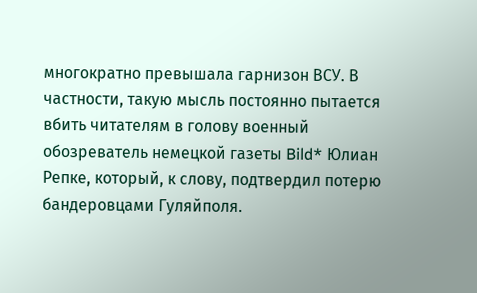многократно превышала гарнизон ВСУ. В частности, такую мысль постоянно пытается вбить читателям в голову военный обозреватель немецкой газеты Bild* Юлиан Репке, который, к слову, подтвердил потерю бандеровцами Гуляйполя.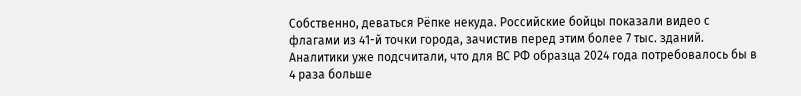Собственно, деваться Рёпке некуда. Российские бойцы показали видео с флагами из 41-й точки города, зачистив перед этим более 7 тыс. зданий. Аналитики уже подсчитали, что для ВС РФ образца 2024 года потребовалось бы в 4 раза больше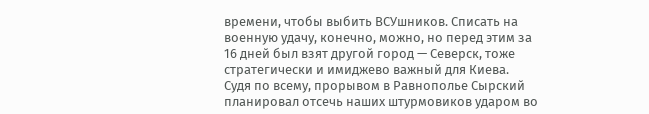времени, чтобы выбить ВСУшников. Списать на военную удачу, конечно, можно, но перед этим за 16 дней был взят другой город — Северск, тоже стратегически и имиджево важный для Киева.
Судя по всему, прорывом в Равнополье Сырский планировал отсечь наших штурмовиков ударом во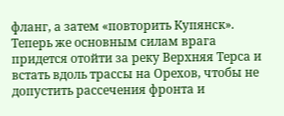фланг, а затем «повторить Купянск». Теперь же основным силам врага придется отойти за реку Верхняя Терса и встать вдоль трассы на Орехов, чтобы не допустить рассечения фронта и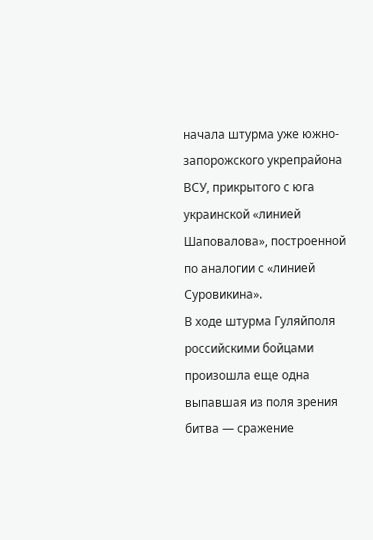начала штурма уже южно-запорожского укрепрайона ВСУ, прикрытого с юга украинской «линией Шаповалова», построенной по аналогии с «линией Суровикина».
В ходе штурма Гуляйполя российскими бойцами произошла еще одна выпавшая из поля зрения битва — сражение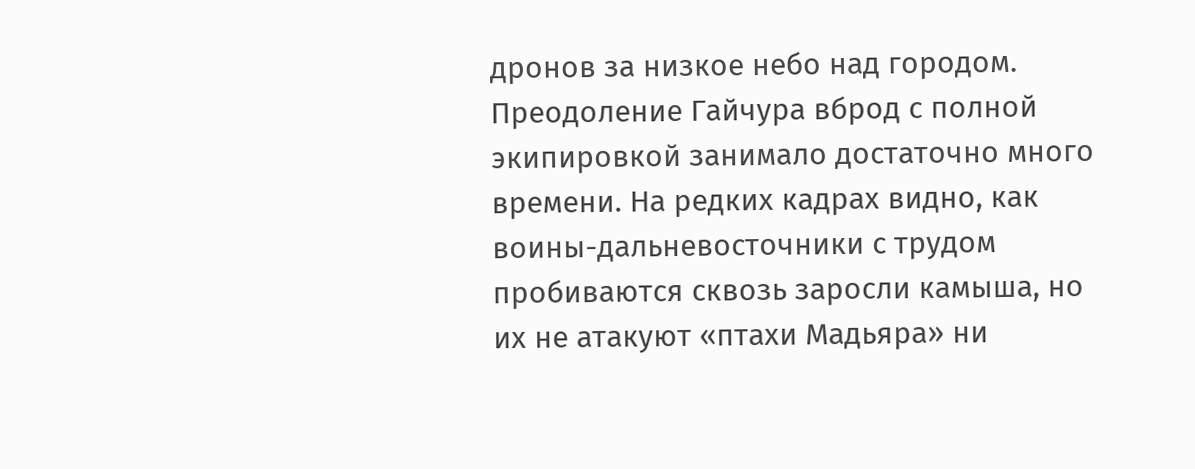дронов за низкое небо над городом. Преодоление Гайчура вброд с полной экипировкой занимало достаточно много времени. На редких кадрах видно, как воины-дальневосточники с трудом пробиваются сквозь заросли камыша, но их не атакуют «птахи Мадьяра» ни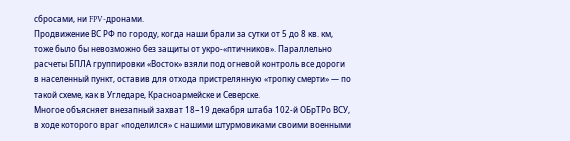сбросами, ни FPV-дронами.
Продвижение ВС РФ по городу, когда наши брали за сутки от 5 до 8 кв. км, тоже было бы невозможно без защиты от укро-«птичников». Параллельно расчеты БПЛА группировки «Восток» взяли под огневой контроль все дороги в населенный пункт, оставив для отхода пристрелянную «тропку смерти» — по такой схеме, как в Угледаре, Красноармейске и Северске.
Многое объясняет внезапный захват 18−19 декабря штаба 102-й ОБрТРо ВСУ, в ходе которого враг «поделился» с нашими штурмовиками своими военными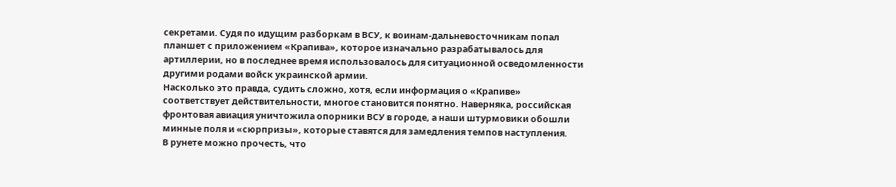секретами. Судя по идущим разборкам в ВСУ, к воинам-дальневосточникам попал планшет с приложением «Крапива», которое изначально разрабатывалось для артиллерии, но в последнее время использовалось для ситуационной осведомленности другими родами войск украинской армии.
Насколько это правда, судить сложно, хотя, если информация о «Крапиве» соответствует действительности, многое становится понятно. Наверняка, российская фронтовая авиация уничтожила опорники ВСУ в городе, а наши штурмовики обошли минные поля и «сюрпризы», которые ставятся для замедления темпов наступления.
В рунете можно прочесть, что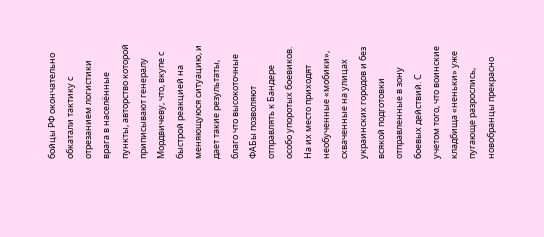бойцы РФ окончательно обкатали тактику с отрезанием логистики врага в населённые пункты, авторство которой приписывают генералу Мордвичеву, что, вкупе с быстрой реакцией на меняющуюся ситуацию, и дает такие результаты, благо что высокоточные ФАБы позволяют отправлять к Бандере особо упоротых боевиков.
На их место приходят необученные «мобики», схваченные на улицах украинских городов и без всякой подготовки отправленные в зону боевых действий. С учетом того, что воинские кладбища «неньки» уже пугающе разрослись, новобранцы прекрасно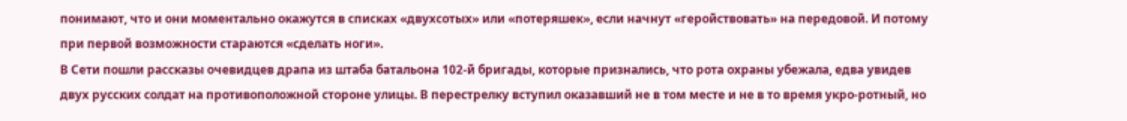понимают, что и они моментально окажутся в списках «двухсотых» или «потеряшек», если начнут «геройствовать» на передовой. И потому при первой возможности стараются «сделать ноги».
В Сети пошли рассказы очевидцев драпа из штаба батальона 102-й бригады, которые признались, что рота охраны убежала, едва увидев двух русских солдат на противоположной стороне улицы. В перестрелку вступил оказавший не в том месте и не в то время укро-ротный, но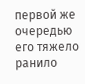первой же очередью его тяжело ранило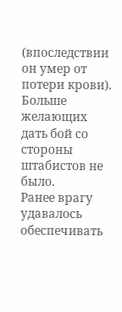(впоследствии он умер от потери крови). Больше желающих дать бой со стороны штабистов не было.
Ранее врагу удавалось обеспечивать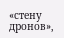«стену дронов»,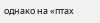однако на «птах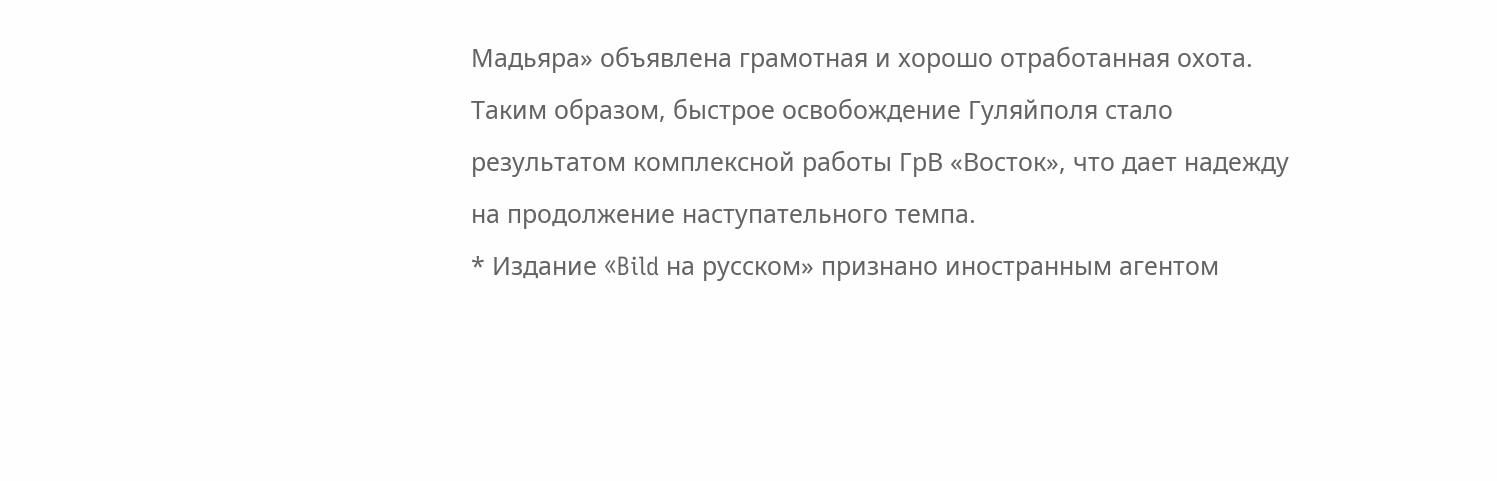Мадьяра» объявлена грамотная и хорошо отработанная охота. Таким образом, быстрое освобождение Гуляйполя стало результатом комплексной работы ГрВ «Восток», что дает надежду на продолжение наступательного темпа.
* Издание «Bild на русском» признано иностранным агентом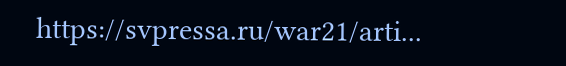https://svpressa.ru/war21/arti...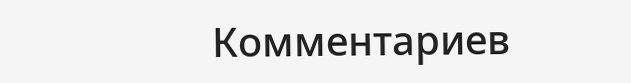Комментариев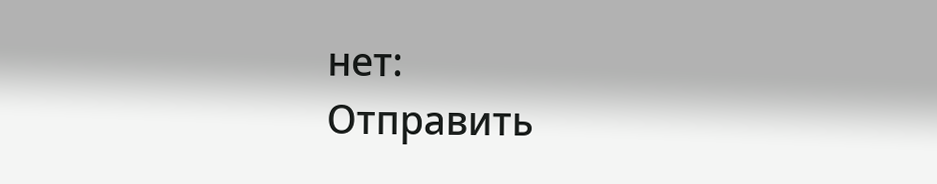нет:
Отправить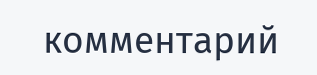комментарий